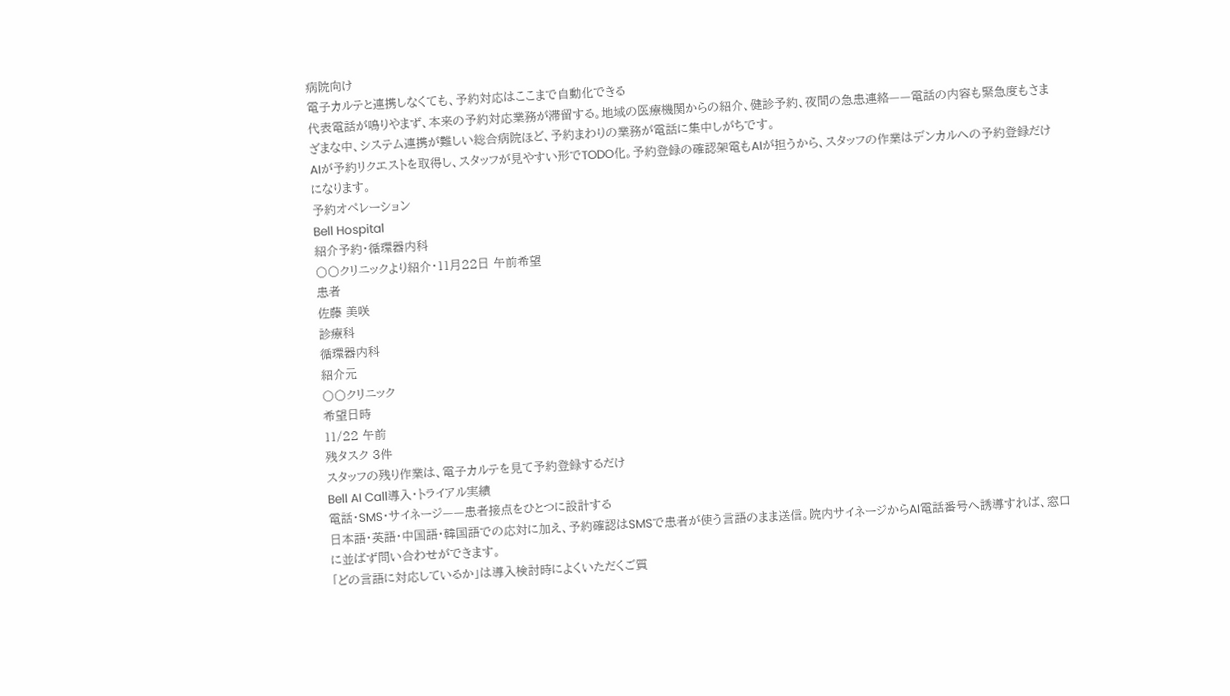病院向け
電子カルテと連携しなくても、予約対応はここまで自動化できる
代表電話が鳴りやまず、本来の予約対応業務が滞留する。地域の医療機関からの紹介、健診予約、夜間の急患連絡——電話の内容も緊急度もさまざまな中、システム連携が難しい総合病院ほど、予約まわりの業務が電話に集中しがちです。
AIが予約リクエストを取得し、スタッフが見やすい形でTODO化。予約登録の確認架電もAIが担うから、スタッフの作業はデンカルへの予約登録だけになります。
予約オペレーション
Bell Hospital
紹介予約・循環器内科
〇〇クリニックより紹介・11月22日 午前希望
患者
佐藤 美咲
診療科
循環器内科
紹介元
〇〇クリニック
希望日時
11/22 午前
残タスク 3件
スタッフの残り作業は、電子カルテを見て予約登録するだけ
Bell AI Call導入・トライアル実績
電話・SMS・サイネージ——患者接点をひとつに設計する
日本語・英語・中国語・韓国語での応対に加え、予約確認はSMSで患者が使う言語のまま送信。院内サイネージからAI電話番号へ誘導すれば、窓口に並ばず問い合わせができます。
「どの言語に対応しているか」は導入検討時によくいただくご質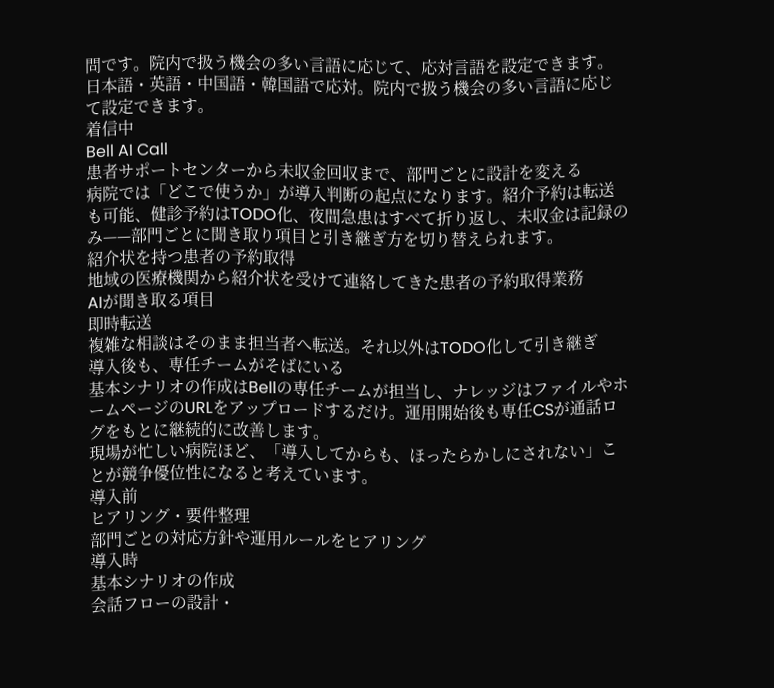問です。院内で扱う機会の多い言語に応じて、応対言語を設定できます。
日本語・英語・中国語・韓国語で応対。院内で扱う機会の多い言語に応じて設定できます。
着信中
Bell AI Call
患者サポートセンターから未収金回収まで、部門ごとに設計を変える
病院では「どこで使うか」が導入判断の起点になります。紹介予約は転送も可能、健診予約はTODO化、夜間急患はすべて折り返し、未収金は記録のみ——部門ごとに聞き取り項目と引き継ぎ方を切り替えられます。
紹介状を持つ患者の予約取得
地域の医療機関から紹介状を受けて連絡してきた患者の予約取得業務
AIが聞き取る項目
即時転送
複雑な相談はそのまま担当者へ転送。それ以外はTODO化して引き継ぎ
導入後も、専任チームがそばにいる
基本シナリオの作成はBellの専任チームが担当し、ナレッジはファイルやホームページのURLをアップロードするだけ。運用開始後も専任CSが通話ログをもとに継続的に改善します。
現場が忙しい病院ほど、「導入してからも、ほったらかしにされない」ことが競争優位性になると考えています。
導入前
ヒアリング・要件整理
部門ごとの対応方針や運用ルールをヒアリング
導入時
基本シナリオの作成
会話フローの設計・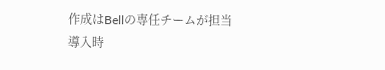作成はBellの専任チームが担当
導入時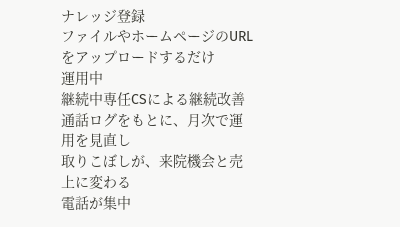ナレッジ登録
ファイルやホームページのURLをアップロードするだけ
運用中
継続中専任CSによる継続改善
通話ログをもとに、月次で運用を見直し
取りこぼしが、来院機会と売上に変わる
電話が集中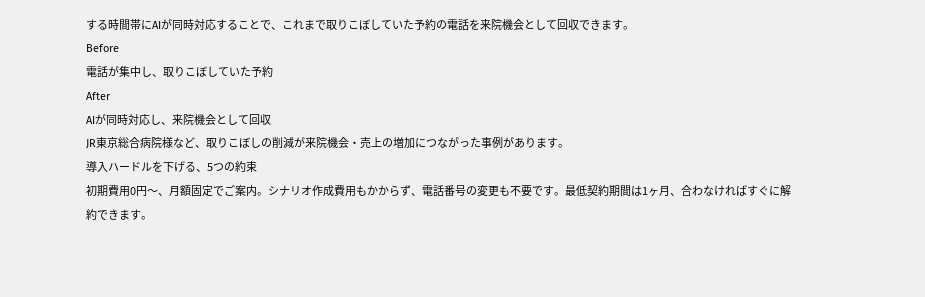する時間帯にAIが同時対応することで、これまで取りこぼしていた予約の電話を来院機会として回収できます。
Before
電話が集中し、取りこぼしていた予約
After
AIが同時対応し、来院機会として回収
JR東京総合病院様など、取りこぼしの削減が来院機会・売上の増加につながった事例があります。
導入ハードルを下げる、5つの約束
初期費用0円〜、月額固定でご案内。シナリオ作成費用もかからず、電話番号の変更も不要です。最低契約期間は1ヶ月、合わなければすぐに解約できます。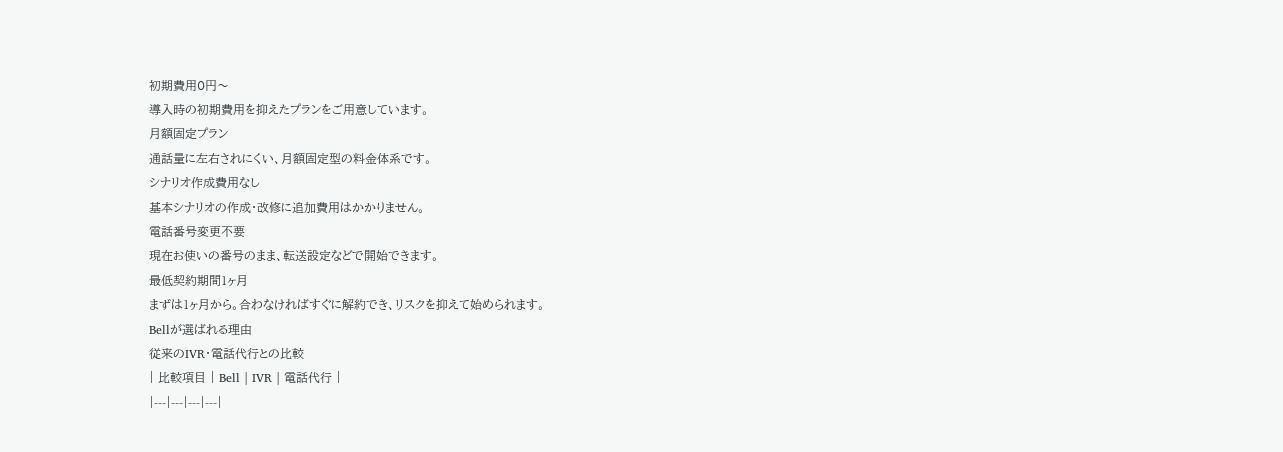初期費用0円〜
導入時の初期費用を抑えたプランをご用意しています。
月額固定プラン
通話量に左右されにくい、月額固定型の料金体系です。
シナリオ作成費用なし
基本シナリオの作成・改修に追加費用はかかりません。
電話番号変更不要
現在お使いの番号のまま、転送設定などで開始できます。
最低契約期間1ヶ月
まずは1ヶ月から。合わなければすぐに解約でき、リスクを抑えて始められます。
Bellが選ばれる理由
従来のIVR・電話代行との比較
| 比較項目 | Bell | IVR | 電話代行 |
|---|---|---|---|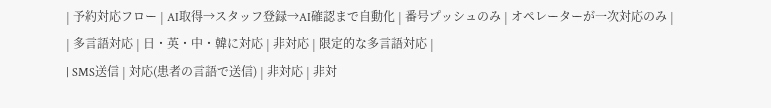| 予約対応フロー | AI取得→スタッフ登録→AI確認まで自動化 | 番号プッシュのみ | オペレーターが一次対応のみ |
| 多言語対応 | 日・英・中・韓に対応 | 非対応 | 限定的な多言語対応 |
| SMS送信 | 対応(患者の言語で送信) | 非対応 | 非対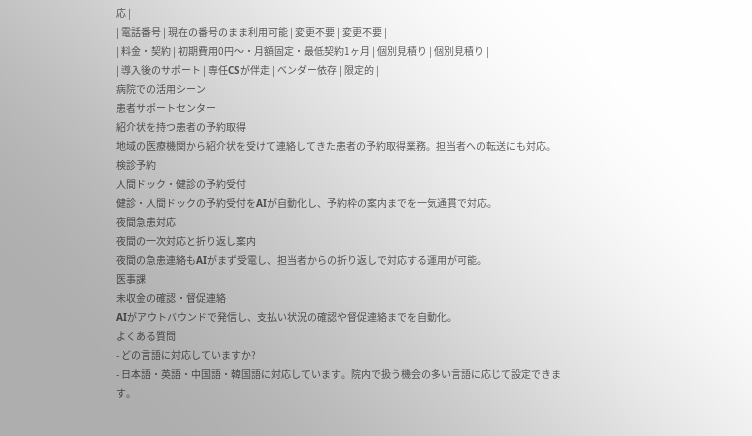応 |
| 電話番号 | 現在の番号のまま利用可能 | 変更不要 | 変更不要 |
| 料金・契約 | 初期費用0円〜・月額固定・最低契約1ヶ月 | 個別見積り | 個別見積り |
| 導入後のサポート | 専任CSが伴走 | ベンダー依存 | 限定的 |
病院での活用シーン
患者サポートセンター
紹介状を持つ患者の予約取得
地域の医療機関から紹介状を受けて連絡してきた患者の予約取得業務。担当者への転送にも対応。
検診予約
人間ドック・健診の予約受付
健診・人間ドックの予約受付をAIが自動化し、予約枠の案内までを一気通貫で対応。
夜間急患対応
夜間の一次対応と折り返し案内
夜間の急患連絡もAIがまず受電し、担当者からの折り返しで対応する運用が可能。
医事課
未収金の確認・督促連絡
AIがアウトバウンドで発信し、支払い状況の確認や督促連絡までを自動化。
よくある質問
- どの言語に対応していますか?
- 日本語・英語・中国語・韓国語に対応しています。院内で扱う機会の多い言語に応じて設定できます。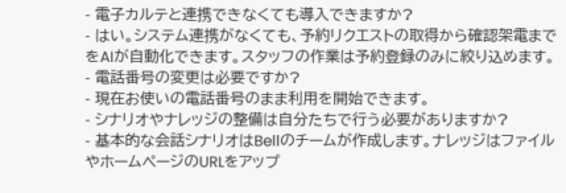- 電子カルテと連携できなくても導入できますか?
- はい。システム連携がなくても、予約リクエストの取得から確認架電までをAIが自動化できます。スタッフの作業は予約登録のみに絞り込めます。
- 電話番号の変更は必要ですか?
- 現在お使いの電話番号のまま利用を開始できます。
- シナリオやナレッジの整備は自分たちで行う必要がありますか?
- 基本的な会話シナリオはBellのチームが作成します。ナレッジはファイルやホームページのURLをアップ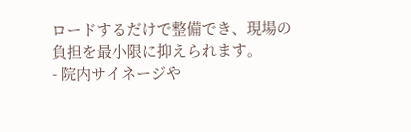ロードするだけで整備でき、現場の負担を最小限に抑えられます。
- 院内サイネージや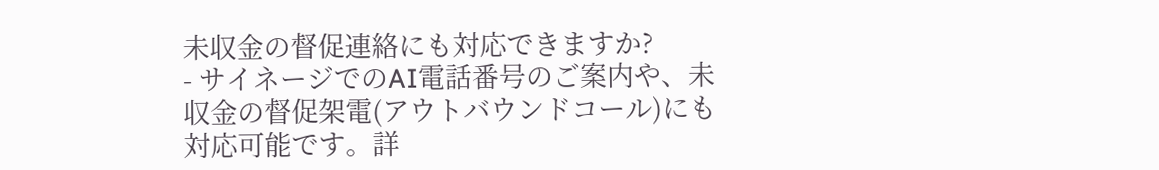未収金の督促連絡にも対応できますか?
- サイネージでのAI電話番号のご案内や、未収金の督促架電(アウトバウンドコール)にも対応可能です。詳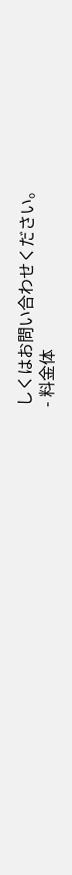しくはお問い合わせください。
- 料金体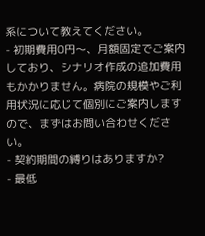系について教えてください。
- 初期費用0円〜、月額固定でご案内しており、シナリオ作成の追加費用もかかりません。病院の規模やご利用状況に応じて個別にご案内しますので、まずはお問い合わせください。
- 契約期間の縛りはありますか?
- 最低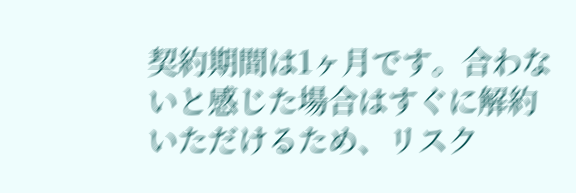契約期間は1ヶ月です。合わないと感じた場合はすぐに解約いただけるため、リスク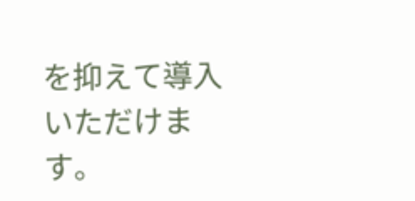を抑えて導入いただけます。